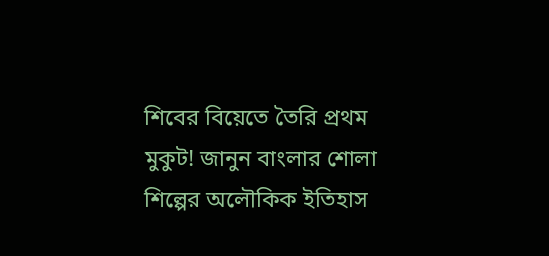শিবের বিয়েতে তৈরি প্রথম মুকুট! জানুন বাংলার শোলা শিল্পের অলৌকিক ইতিহাস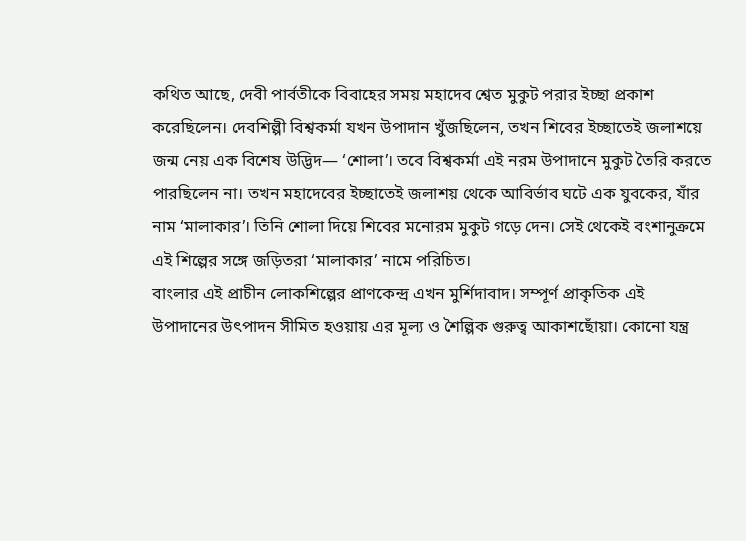কথিত আছে, দেবী পার্বতীকে বিবাহের সময় মহাদেব শ্বেত মুকুট পরার ইচ্ছা প্রকাশ করেছিলেন। দেবশিল্পী বিশ্বকর্মা যখন উপাদান খুঁজছিলেন, তখন শিবের ইচ্ছাতেই জলাশয়ে জন্ম নেয় এক বিশেষ উদ্ভিদ— ‘শোলা’। তবে বিশ্বকর্মা এই নরম উপাদানে মুকুট তৈরি করতে পারছিলেন না। তখন মহাদেবের ইচ্ছাতেই জলাশয় থেকে আবির্ভাব ঘটে এক যুবকের, যাঁর নাম ‘মালাকার’। তিনি শোলা দিয়ে শিবের মনোরম মুকুট গড়ে দেন। সেই থেকেই বংশানুক্রমে এই শিল্পের সঙ্গে জড়িতরা ‘মালাকার’ নামে পরিচিত।
বাংলার এই প্রাচীন লোকশিল্পের প্রাণকেন্দ্র এখন মুর্শিদাবাদ। সম্পূর্ণ প্রাকৃতিক এই উপাদানের উৎপাদন সীমিত হওয়ায় এর মূল্য ও শৈল্পিক গুরুত্ব আকাশছোঁয়া। কোনো যন্ত্র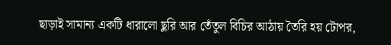ছাড়াই সামান্য একটি ধারালো ছুরি আর তেঁতুল বিচির আঠায় তৈরি হয় টোপর,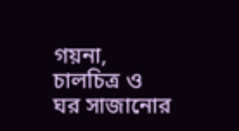গয়না, চালচিত্র ও ঘর সাজানোর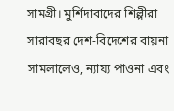সামগ্রী। মুর্শিদাবাদের শিল্পীরা সারাবছর দেশ-বিদেশের বায়না সামলালেও, ন্যায্য পাওনা এবং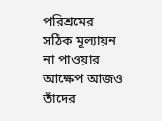পরিশ্রমের সঠিক মূল্যায়ন না পাওয়ার আক্ষেপ আজও তাঁদের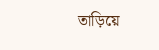তাড়িয়ে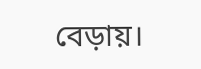বেড়ায়।